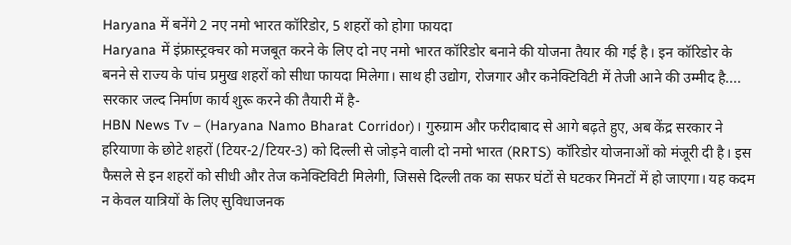Haryana में बनेंगे 2 नए नमो भारत कॉरिडोर, 5 शहरों को होगा फायदा
Haryana में इंफ्रास्ट्रक्चर को मजबूत करने के लिए दो नए नमो भारत कॉरिडोर बनाने की योजना तैयार की गई है। इन कॉरिडोर के बनने से राज्य के पांच प्रमुख शहरों को सीधा फायदा मिलेगा। साथ ही उद्योग, रोजगार और कनेक्टिविटी में तेजी आने की उम्मीद है.... सरकार जल्द निर्माण कार्य शुरू करने की तैयारी में है-
HBN News Tv – (Haryana Namo Bharat Corridor)। गुरुग्राम और फरीदाबाद से आगे बढ़ते हुए, अब केंद्र सरकार ने हरियाणा के छोटे शहरों (टियर-2/टियर-3) को दिल्ली से जोड़ने वाली दो नमो भारत (RRTS) कॉरिडोर योजनाओं को मंजूरी दी है। इस फैसले से इन शहरों को सीधी और तेज कनेक्टिविटी मिलेगी, जिससे दिल्ली तक का सफर घंटों से घटकर मिनटों में हो जाएगा। यह कदम न केवल यात्रियों के लिए सुविधाजनक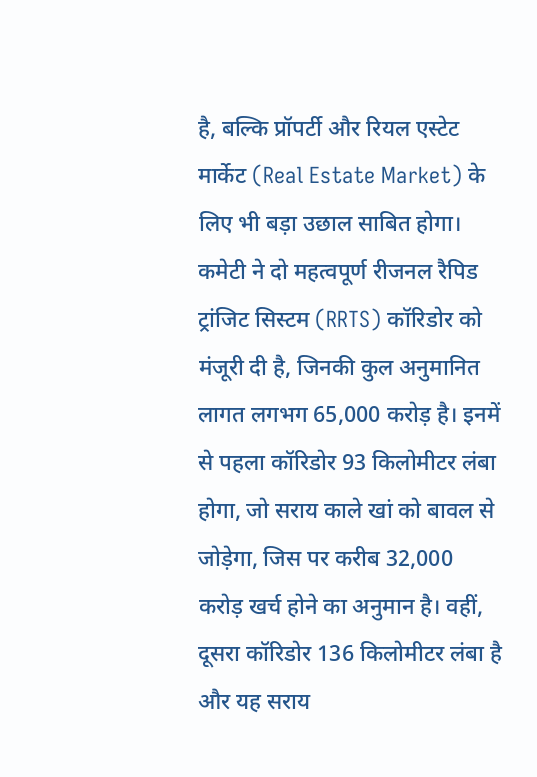है, बल्कि प्रॉपर्टी और रियल एस्टेट मार्केट (Real Estate Market) के लिए भी बड़ा उछाल साबित होगा।
कमेटी ने दो महत्वपूर्ण रीजनल रैपिड ट्रांजिट सिस्टम (RRTS) कॉरिडोर को मंजूरी दी है, जिनकी कुल अनुमानित लागत लगभग 65,000 करोड़ है। इनमें से पहला कॉरिडोर 93 किलोमीटर लंबा होगा, जो सराय काले खां को बावल से जोड़ेगा, जिस पर करीब 32,000 करोड़ खर्च होने का अनुमान है। वहीं, दूसरा कॉरिडोर 136 किलोमीटर लंबा है और यह सराय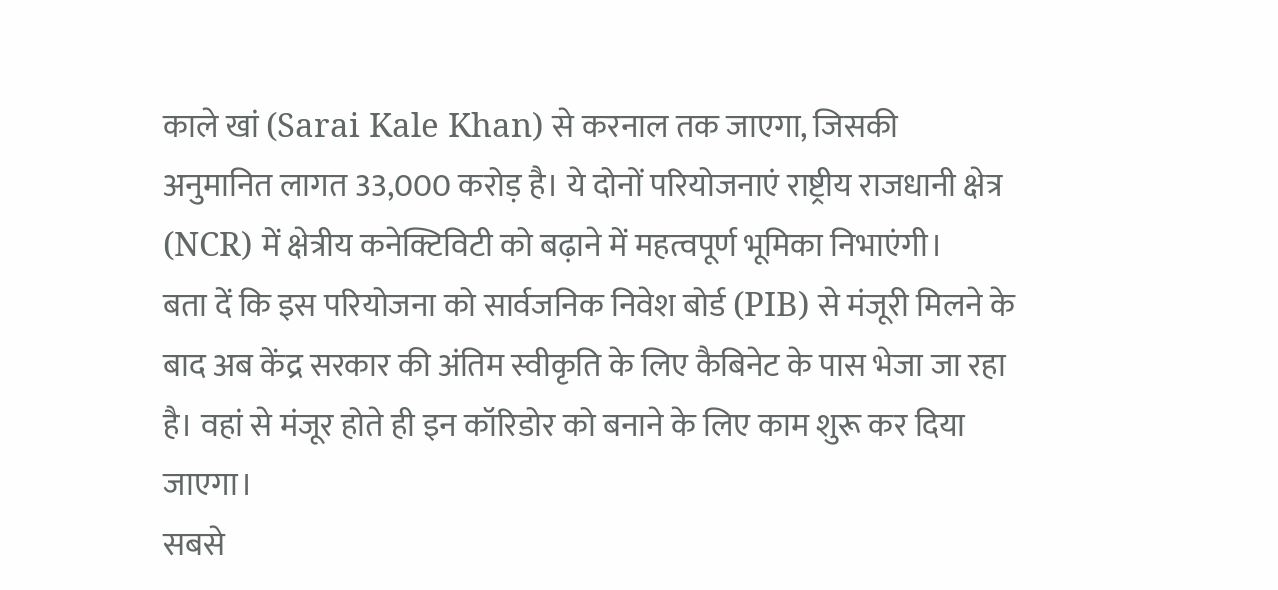काले खां (Sarai Kale Khan) से करनाल तक जाएगा, जिसकी अनुमानित लागत 33,000 करोड़ है। ये दोनों परियोजनाएं राष्ट्रीय राजधानी क्षेत्र (NCR) में क्षेत्रीय कनेक्टिविटी को बढ़ाने में महत्वपूर्ण भूमिका निभाएंगी।
बता दें कि इस परियोजना को सार्वजनिक निवेश बोर्ड (PIB) से मंजूरी मिलने के बाद अब केंद्र सरकार की अंतिम स्वीकृति के लिए कैबिनेट के पास भेजा जा रहा है। वहां से मंजूर होते ही इन कॉरिडोर को बनाने के लिए काम शुरू कर दिया जाएगा।
सबसे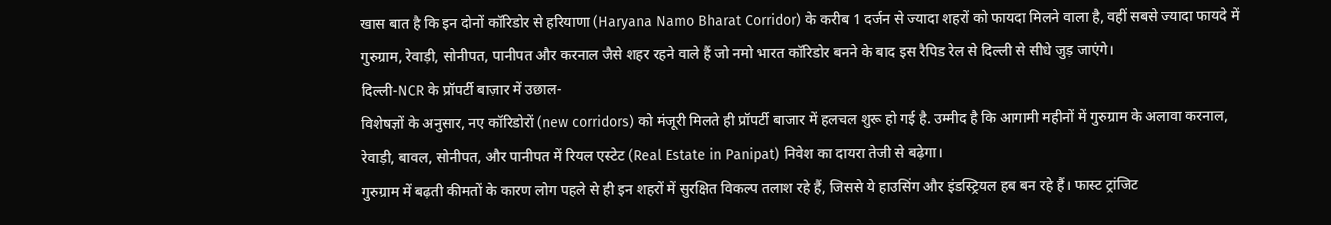खास बात है कि इन दोनों कॉरिडोर से हरियाणा (Haryana Namo Bharat Corridor) के करीब 1 दर्जन से ज्यादा शहरों को फायदा मिलने वाला है, वहीं सबसे ज्यादा फायदे में गुरुग्राम, रेवाड़ी, सोनीपत, पानीपत और करनाल जैसे शहर रहने वाले हैं जो नमो भारत कॉरिडोर बनने के बाद इस रैपिड रेल से दिल्ली से सीधे जुड़ जाएंगे।
दिल्ली-NCR के प्रॉपर्टी बाज़ार में उछाल-
विशेषज्ञों के अनुसार, नए कॉरिडोरों (new corridors) को मंजूरी मिलते ही प्रॉपर्टी बाजार में हलचल शुरू हो गई है. उम्मीद है कि आगामी महीनों में गुरुग्राम के अलावा करनाल, रेवाड़ी, बावल, सोनीपत, और पानीपत में रियल एस्टेट (Real Estate in Panipat) निवेश का दायरा तेजी से बढ़ेगा।
गुरुग्राम में बढ़ती कीमतों के कारण लोग पहले से ही इन शहरों में सुरक्षित विकल्प तलाश रहे हैं, जिससे ये हाउसिंग और इंडस्ट्रियल हब बन रहे हैं। फास्ट ट्रांजिट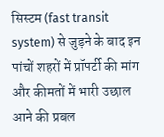सिस्टम (fast transit system) से जुड़ने के बाद इन पांचों शहरों में प्रॉपर्टी की मांग और कीमतों में भारी उछाल आने की प्रबल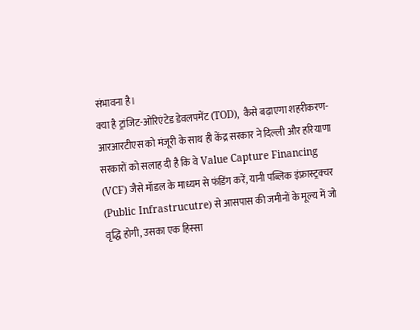संभावना है।
क्या है ट्रांजिट-ओरिएंटेड डेवलपमेंट (TOD), कैसे बढ़ाएगा शहरीकरण-
आरआरटीएस को मंजूरी के साथ ही केंद्र सरकार ने दिल्ली और हरियाणा सरकारों को सलाह दी है कि वे Value Capture Financing (VCF) जैसे मॉडल के माध्यम से फंडिंग करें, यानी पब्लिक इंफ्रास्ट्रक्चर (Public Infrastrucutre) से आसपास की जमीनों के मूल्य में जो वृद्धि होगी, उसका एक हिस्सा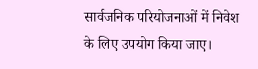सार्वजनिक परियोजनाओं में निवेश के लिए उपयोग किया जाए।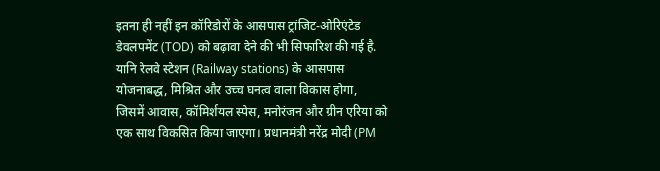इतना ही नहीं इन कॉरिडोरों के आसपास ट्रांजिट-ओरिएंटेड डेवलपमेंट (TOD) को बढ़ावा देने की भी सिफारिश की गई है. यानि रेलवे स्टेशन (Railway stations) के आसपास योजनाबद्ध, मिश्रित और उच्च घनत्व वाला विकास होगा, जिसमें आवास, कॉमिर्शयल स्पेस, मनोरंजन और ग्रीन एरिया को एक साथ विकसित किया जाएगा। प्रधानमंत्री नरेंद्र मोदी (PM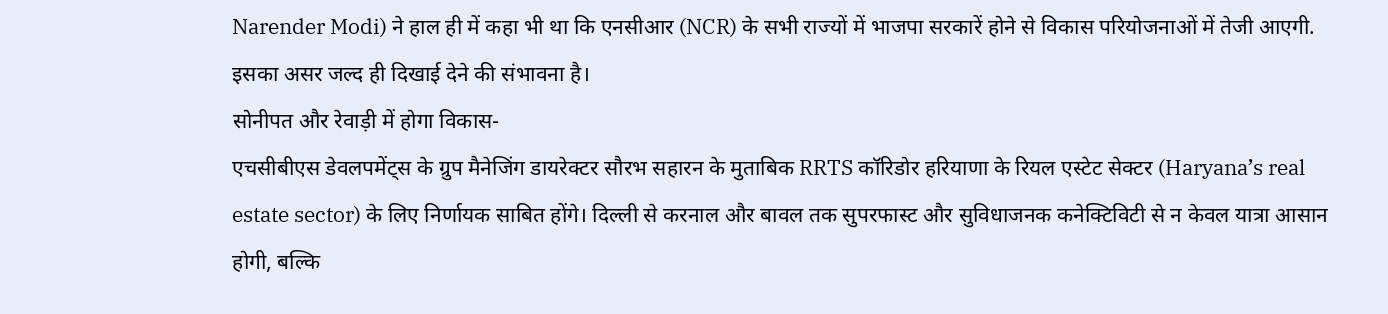Narender Modi) ने हाल ही में कहा भी था कि एनसीआर (NCR) के सभी राज्यों में भाजपा सरकारें होने से विकास परियोजनाओं में तेजी आएगी. इसका असर जल्द ही दिखाई देने की संभावना है।
सोनीपत और रेवाड़ी में होगा विकास-
एचसीबीएस डेवलपमेंट्स के ग्रुप मैनेजिंग डायरेक्टर सौरभ सहारन के मुताबिक RRTS कॉरिडोर हरियाणा के रियल एस्टेट सेक्टर (Haryana’s real estate sector) के लिए निर्णायक साबित होंगे। दिल्ली से करनाल और बावल तक सुपरफास्ट और सुविधाजनक कनेक्टिविटी से न केवल यात्रा आसान होगी, बल्कि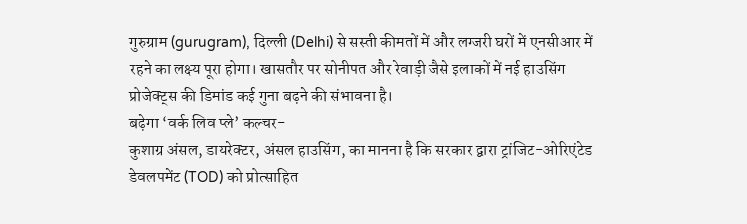गुरुग्राम (gurugram), दिल्ली (Delhi) से सस्ती कीमतों में और लग्जरी घरों में एनसीआर में रहने का लक्ष्य पूरा होगा। खासतौर पर सोनीपत और रेवाड़ी जैसे इलाकों में नई हाउसिंग प्रोजेक्ट्स की डिमांड कई गुना बढ़ने की संभावना है।
बढ़ेगा ‘वर्क लिव प्ले’ कल्चर-
कुशाग्र अंसल, डायरेक्टर, अंसल हाउसिंग, का मानना है कि सरकार द्वारा ट्रांजिट-ओरिएंटेड डेवलपमेंट (TOD) को प्रोत्साहित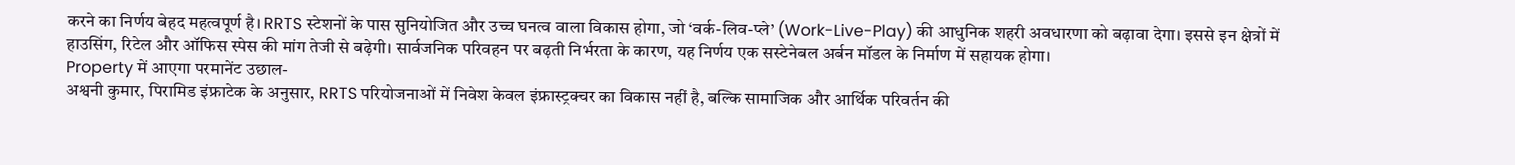करने का निर्णय बेहद महत्वपूर्ण है। RRTS स्टेशनों के पास सुनियोजित और उच्च घनत्व वाला विकास होगा, जो ‘वर्क-लिव-प्ले’ (Work-Live-Play) की आधुनिक शहरी अवधारणा को बढ़ावा देगा। इससे इन क्षेत्रों में हाउसिंग, रिटेल और ऑफिस स्पेस की मांग तेजी से बढ़ेगी। सार्वजनिक परिवहन पर बढ़ती निर्भरता के कारण, यह निर्णय एक सस्टेनेबल अर्बन मॉडल के निर्माण में सहायक होगा।
Property में आएगा परमानेंट उछाल-
अश्वनी कुमार, पिरामिड इंफ्राटेक के अनुसार, RRTS परियोजनाओं में निवेश केवल इंफ्रास्ट्रक्चर का विकास नहीं है, बल्कि सामाजिक और आर्थिक परिवर्तन की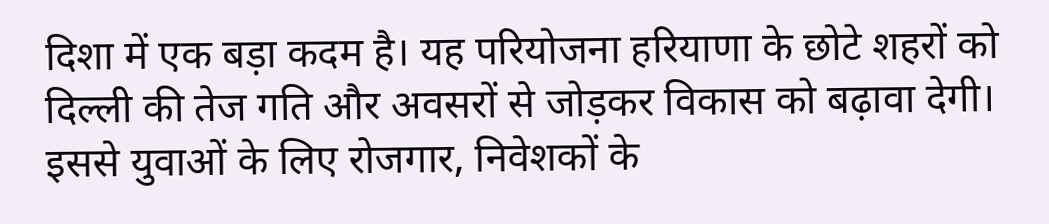दिशा में एक बड़ा कदम है। यह परियोजना हरियाणा के छोटे शहरों को दिल्ली की तेज गति और अवसरों से जोड़कर विकास को बढ़ावा देगी।
इससे युवाओं के लिए रोजगार, निवेशकों के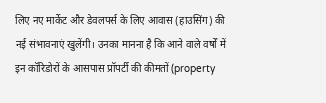लिए नए मार्केट और डेवलपर्स के लिए आवास (हाउसिंग) की नई संभावनाएं खुलेंगी। उनका मानना है कि आने वाले वर्षों में इन कॉरिडोरों के आसपास प्रॉपर्टी की कीमतों (property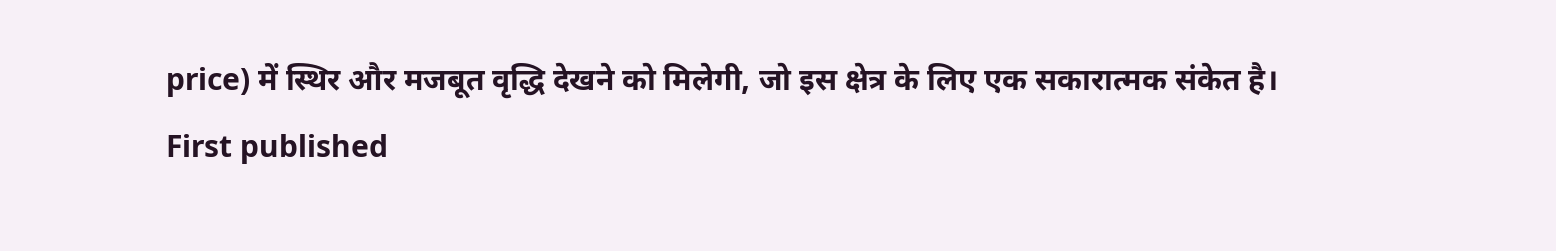price) में स्थिर और मजबूत वृद्धि देखने को मिलेगी, जो इस क्षेत्र के लिए एक सकारात्मक संकेत है।
First published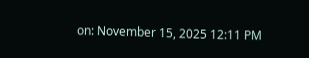on: November 15, 2025 12:11 PM